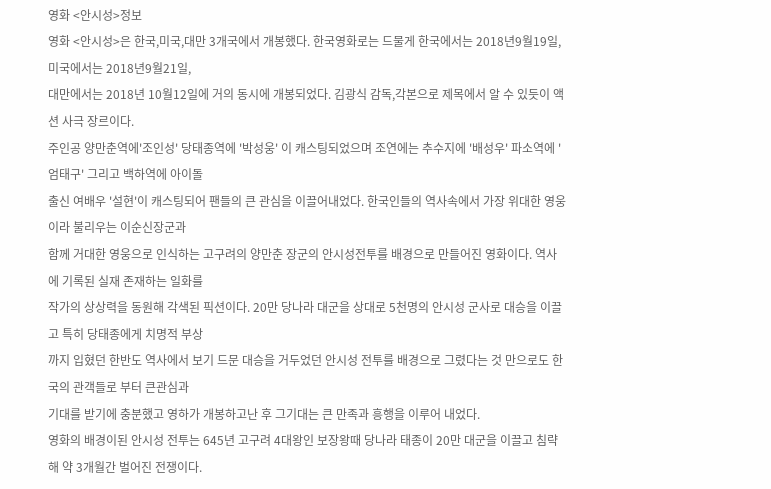영화 <안시성>정보
영화 <안시성>은 한국,미국,대만 3개국에서 개봉했다. 한국영화로는 드물게 한국에서는 2018년9월19일, 미국에서는 2018년9월21일,
대만에서는 2018년 10월12일에 거의 동시에 개봉되었다. 김광식 감독,각본으로 제목에서 알 수 있듯이 액션 사극 장르이다.
주인공 양만춘역에'조인성' 당태종역에 '박성웅' 이 캐스팅되었으며 조연에는 추수지에 '배성우' 파소역에 '엄태구' 그리고 백하역에 아이돌
출신 여배우 '설현'이 캐스팅되어 팬들의 큰 관심을 이끌어내었다. 한국인들의 역사속에서 가장 위대한 영웅이라 불리우는 이순신장군과
함께 거대한 영웅으로 인식하는 고구려의 양만춘 장군의 안시성전투를 배경으로 만들어진 영화이다. 역사에 기록된 실재 존재하는 일화를
작가의 상상력을 동원해 각색된 픽션이다. 20만 당나라 대군을 상대로 5천명의 안시성 군사로 대승을 이끌고 특히 당태종에게 치명적 부상
까지 입혔던 한반도 역사에서 보기 드문 대승을 거두었던 안시성 전투를 배경으로 그렸다는 것 만으로도 한국의 관객들로 부터 큰관심과
기대를 받기에 충분했고 영하가 개봉하고난 후 그기대는 큰 만족과 흥행을 이루어 내었다.
영화의 배경이된 안시성 전투는 645년 고구려 4대왕인 보장왕때 당나라 태종이 20만 대군을 이끌고 침략해 약 3개월간 벌어진 전쟁이다.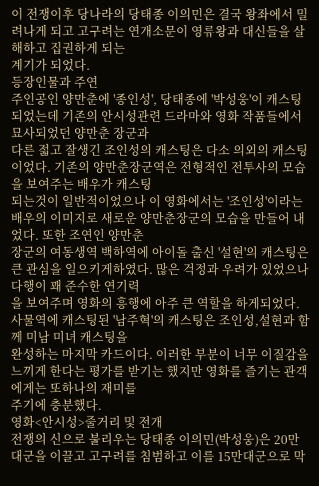이 전쟁이후 당나라의 당태종 이의민은 결국 왕좌에서 밀려나게 되고 고구려는 연개소문이 영류왕과 대신들을 살해하고 집권하게 되는
계기가 되었다.
등장인물과 주연
주인공인 양만춘에 '종인성', 당태종에 '박성웅'이 캐스팅되었는데 기존의 안시성관련 드라마와 영화 작품들에서 묘사되었던 양만춘 장군과
다른 젋고 잘생긴 조인성의 캐스팅은 다소 의외의 캐스팅이었다. 기존의 양만춘장군역은 전형적인 전투사의 모습을 보여주는 배우가 캐스팅
되는것이 일반적이었으나 이 영화에서는 '조인성'이라는 배우의 이미지로 새로운 양만춘장군의 모습을 만들어 내었다. 또한 조연인 양만춘
장군의 여동생역 백하역에 아이돌 출신 '설현'의 캐스팅은 큰 관심을 일으키게하였다. 많은 걱정과 우려가 있었으나 다행이 꽤 준수한 연기력
을 보여주며 영화의 흥행에 아주 큰 역할을 하게되었다. 사물역에 캐스팅된 '남주혁'의 캐스팅은 조인성,설현과 함께 미남 미녀 캐스팅을
완성하는 마지막 카드이다. 이러한 부분이 너무 이질감을 느끼게 한다는 평가를 받기는 했지만 영화를 즐기는 관객에게는 또하나의 재미를
주기에 충분했다.
영화<안시성>줄거리 및 전개
전쟁의 신으로 불리우는 당태종 이의민(박성웅)은 20만 대군을 이끌고 고구려를 침범하고 이를 15만대군으로 막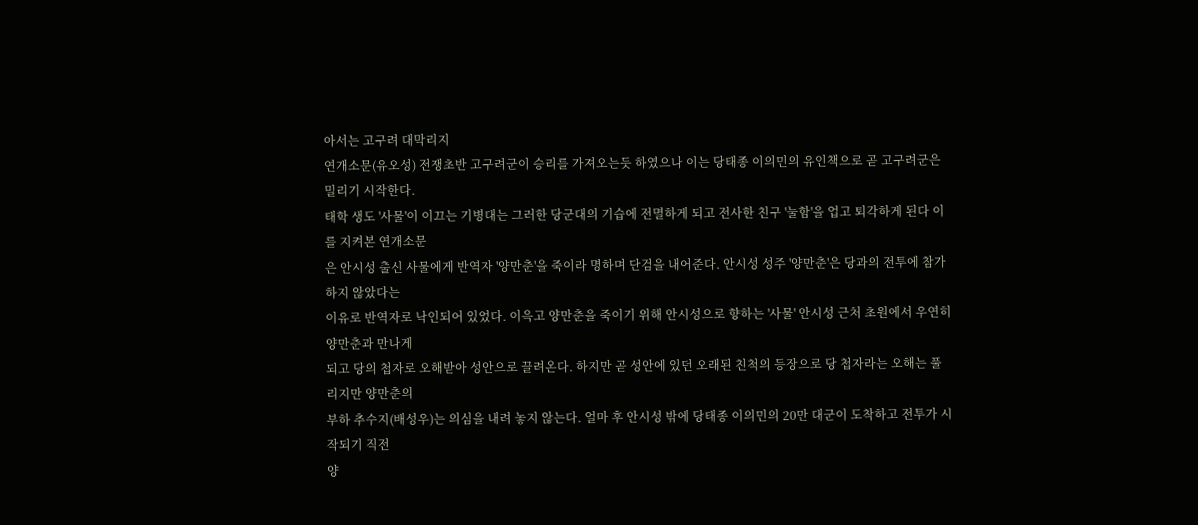아서는 고구려 대막리지
연개소문(유오성) 전쟁초반 고구려군이 승리를 가져오는듯 하였으나 이는 당태종 이의민의 유인책으로 곧 고구려군은 밀리기 시작한다.
태학 생도 '사물'이 이끄는 기병대는 그러한 당군대의 기습에 전멸하게 되고 전사한 친구 '눌함'을 업고 퇴각하게 된다 이를 지켜본 연개소문
은 안시성 출신 사물에게 반역자 '양만춘'을 죽이라 명하며 단검을 내어준다. 안시성 성주 '양만춘'은 당과의 전투에 참가하지 않았다는
이유로 반역자로 낙인되어 있었다. 이윽고 양만춘을 죽이기 위해 안시성으로 향하는 '사물' 안시성 근처 초원에서 우연히 양만춘과 만나게
되고 당의 첩자로 오해받아 성안으로 끌려온다. 하지만 곧 성안에 있던 오래된 친척의 등장으로 당 첩자라는 오해는 풀리지만 양만춘의
부하 추수지(배성우)는 의심을 내려 놓지 않는다. 얼마 후 안시성 밖에 당태종 이의민의 20만 대군이 도착하고 전투가 시작되기 직전
양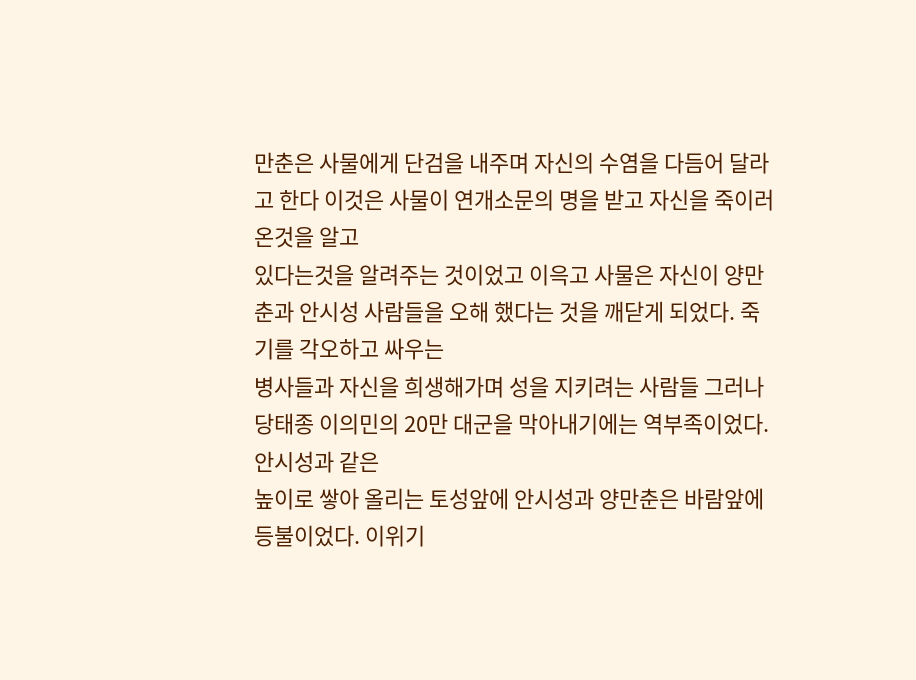만춘은 사물에게 단검을 내주며 자신의 수염을 다듬어 달라고 한다 이것은 사물이 연개소문의 명을 받고 자신을 죽이러온것을 알고
있다는것을 알려주는 것이었고 이윽고 사물은 자신이 양만춘과 안시성 사람들을 오해 했다는 것을 깨닫게 되었다. 죽기를 각오하고 싸우는
병사들과 자신을 희생해가며 성을 지키려는 사람들 그러나 당태종 이의민의 20만 대군을 막아내기에는 역부족이었다. 안시성과 같은
높이로 쌓아 올리는 토성앞에 안시성과 양만춘은 바람앞에 등불이었다. 이위기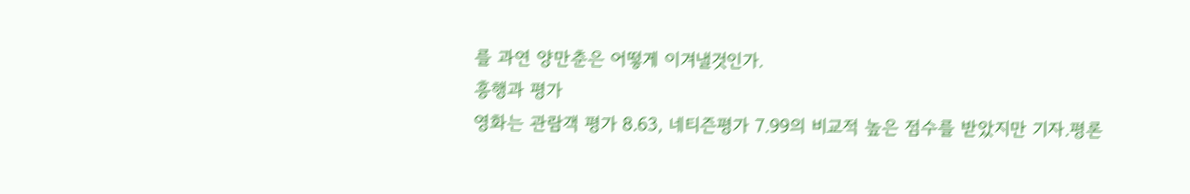를 과연 양만춘은 어떻게 이겨낼것인가.
흥행과 평가
영화는 관람객 평가 8.63, 네티즌평가 7.99의 비교적 높은 점수를 받았지만 기자.평론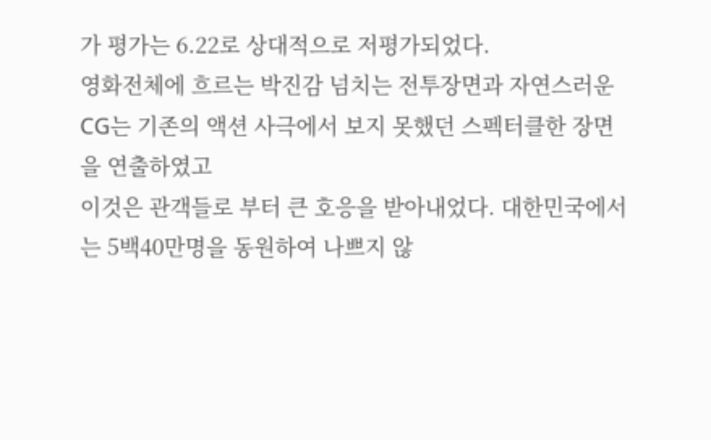가 평가는 6.22로 상대적으로 저평가되었다.
영화전체에 흐르는 박진감 넘치는 전투장면과 자연스러운 CG는 기존의 액션 사극에서 보지 못했던 스펙터클한 장면을 연출하였고
이것은 관객들로 부터 큰 호응을 받아내었다. 대한민국에서는 5백40만명을 동원하여 나쁘지 않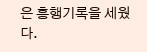은 흥행기록을 세웠다.